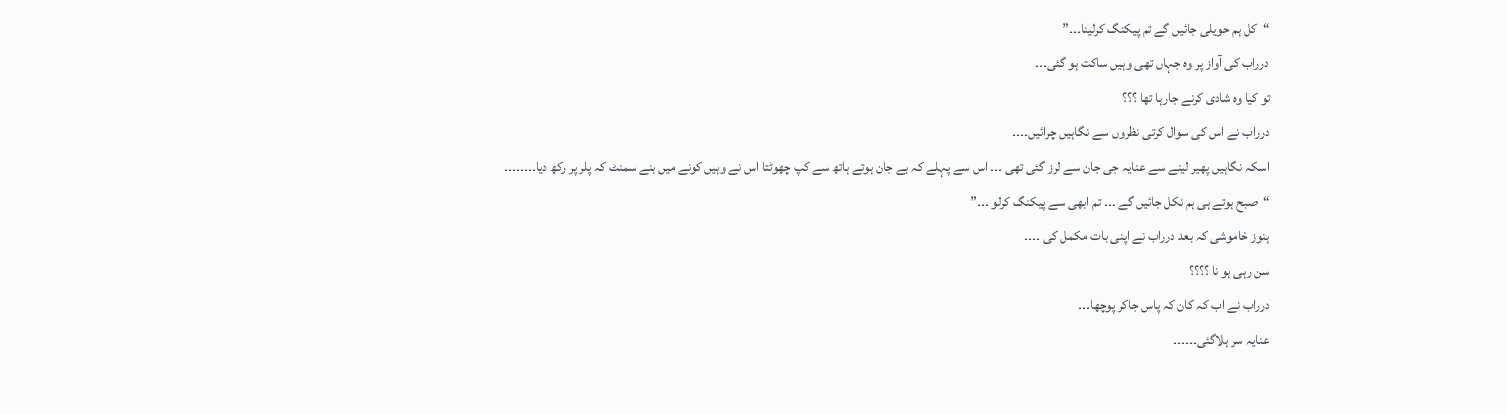“کل ہم حویلی جائیں گے تم پیکنگ کرلینا۔۔۔”
درراب کی آواز پر وہ جہاں تھی وہیں ساکت ہو گئی۔۔۔
تو کیا وہ شادی کرنے جارہا تھا ؟؟؟
درراب نے اس کی سوال کرتی نظروں سے نگاہیں چرائیں۔۔۔۔
اسکہ نگاہیں پھیر لینے سے عنایہ جی جان سے لرز گئی تھی ۔۔۔ اس سے پہلے کہ بے جان ہوتے ہاتھ سے کپ چھوٹتا اس نے وہیں کونے میں بنے سمنٹ کہ پلر پر رکھ دیا۔۔۔۔۔۔۔۔
“صبح ہوتے ہی ہم نکل جائیں گے ۔۔۔ تم ابھی سے پیکنگ کرلو ۔۔۔”
ہنوز خاموشی کہ بعد درراب نے اپنی بات مکمل کی ۔۔۔۔
سن رہی ہو نا ؟؟؟؟
درراب نے اب کہ کان کہ پاس جاکر پوچھا۔۔۔
عنایہ سر ہلاگئی۔۔۔۔۔۔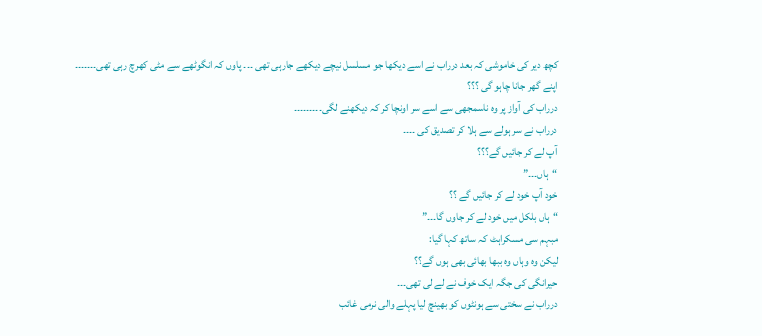کچھ دیر کی خاموشی کہ بعد درراب نے اسے دیکھا جو مسلسل نیچے دیکھے جارہی تھی ۔۔۔ پاوں کہ انگوٹھے سے مٹی کھرچ رہی تھی۔۔۔۔۔۔۔
اپنے گھر جانا چاہو گی ؟؟؟
درراب کی آواز پر وہ ناسمجھی سے اسے سر اونچا کر کہ دیکھنے لگی۔۔۔۔۔۔۔۔۔
درراب نے سر ہولے سے ہلا کر تصدیق کی ۔۔۔۔
آپ لے کر جائیں گے؟؟؟
“ہاں۔۔۔”
خود آپ خود لے کر جائیں گے ؟؟
“ہاں بلکل میں خود لے کر جاوں گا۔۔۔”
مبہم سی مسکراہٹ کہ ساتھ کہا گیا:
لیکن وہ وہاں وہ ببھا بھائی بھی ہوں گے؟؟
حیرانگی کی جگہ ایک خوف نے لے لی تھی۔۔۔
درراب نے سختی سے ہونٹوں کو بھینچ لیا پہلے والی نرمی غائب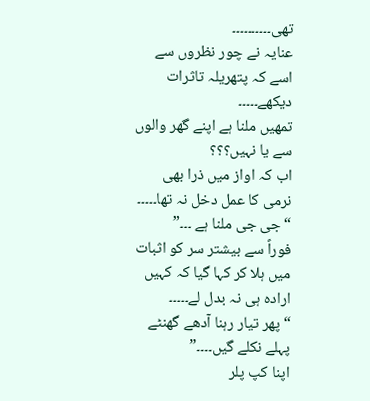تھی۔۔۔۔۔۔۔۔۔۔
عنایہ نے چور نظروں سے اسے کہ پتھریلہ تاثرات دیکھے۔۔۔۔۔
تمھیں ملنا ہے اپنے گھر والوں سے یا نہیں؟؟؟
اب کہ اواز میں ذرا بھی نرمی کا عمل دخل نہ تھا۔۔۔۔۔
“جی جی ملنا ہے ۔۔۔”
فوراً سے بیشتر سر کو اثبات میں ہلا کر کہا گیا کہ کہیں ارادہ ہی نہ بدل لے۔۔۔۔۔
“پھر تیار رہنا آدھے گھنٹے پہلے نکلے گیں۔۔۔۔”
اپنا کپ پلر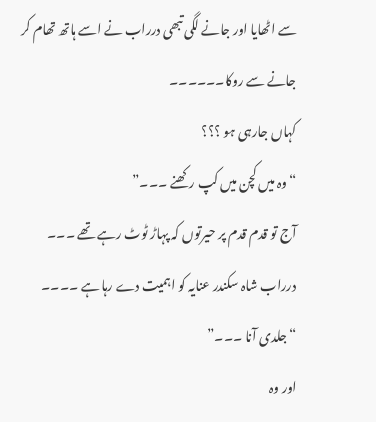سے اٹھایا اور جانے لگی تبھی درراب نے اسے ہاتھ تھام کر جانے سے روکا۔۔۔۔۔۔
کہاں جارہی ہو ؟؟؟
“وہ میں کچن میں کپ رکھنے ۔۔۔”
آج تو قدم قدم پر حیرتوں کہ پہاڑ ٹوٹ رہے تھے ۔۔۔ درراب شاہ سکندر عنایہ کو اہمیت دے رہا ہے ۔۔۔۔
“جلدی آنا ۔۔۔”
اور وہ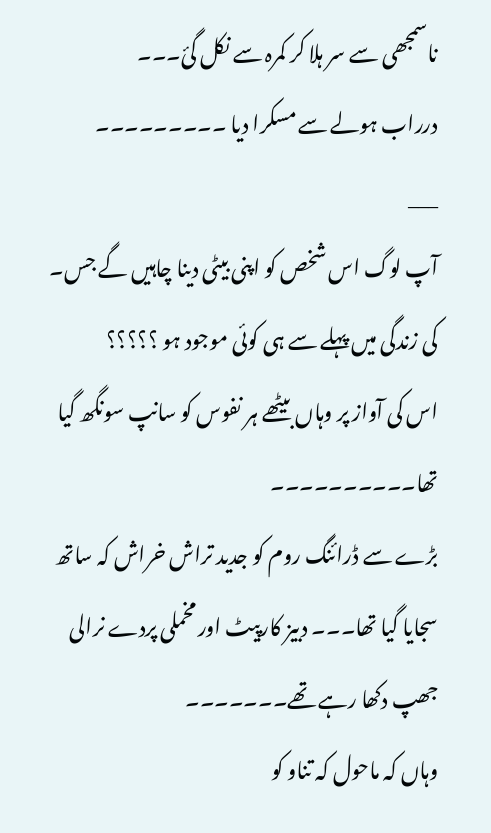ناسمجھی سے سر ہلا کر کمرہ سے نکل گئ۔۔۔
درراب ہولے سے مسکرا دیا ۔۔۔۔۔۔۔۔۔
___
آپ لوگ اس شخص کو اپنی بیٹی دینا چاہیں گے جس۔ کی زندگی میں پہلے سے ہی کوئی موجود ہو ؟؟؟؟؟
اس کی آواز پر وہاں بیٹھے ہر نفوس کو سانپ سونگھ گیا تھا۔۔۔۔۔۔۔۔۔۔
بڑے سے ڈرائنگ روم کو جدید تراش خراش کہ ساتھ سجایا گیا تھا۔۔۔ دبیز کارپیٹ اور مخملی پردے نرالی جھپ دکھا رہے تھے۔۔۔۔۔۔۔
وہاں کہ ماحول کہ تناو کو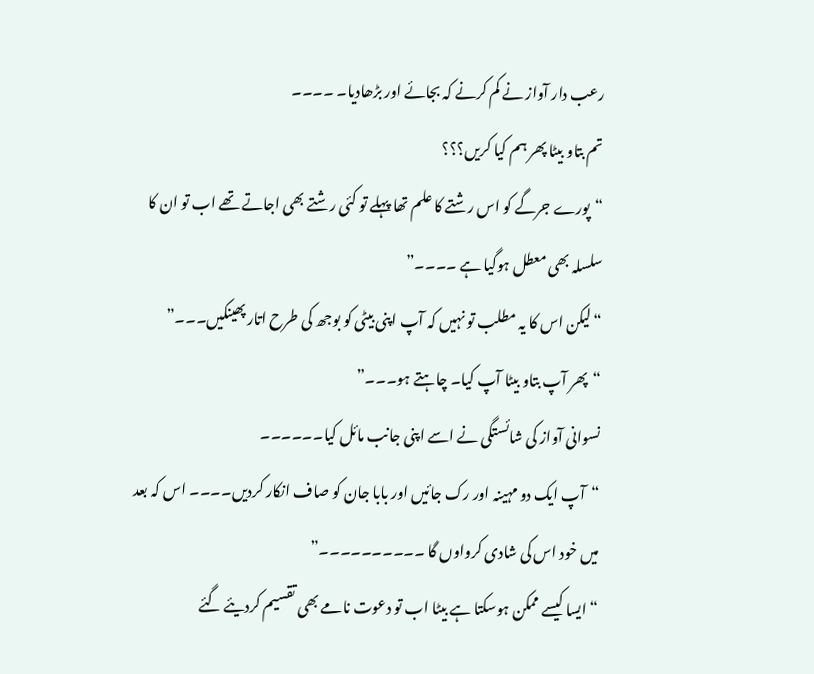رعب دار آواز نے کم کرنے کہ بجائے اور بڑھادیا۔ ۔۔۔۔
تم بتاو بیٹا پھر ہم کیا کریں؟؟؟
“پورے جرگے کو اس رشتے کا علم تھا پہلے تو کئی رشتے بھی اجاتے تھے اب تو ان کا سلسلہ بھی معطل ہوگیا ہے ۔۔۔۔”
“لیکن اس کا یہ مطلب تو نہیں کہ آپ اپنی بیٹی کو بوجھ کی طرح اتار پھینکیں۔۔۔”
“پھر آپ بتاو بیٹا آپ کیا۔ چاہتے ہو۔۔۔”
نسوانی آواز کی شائستگی نے اسے اپنی جانب مائل کیا۔۔۔۔۔۔
“آپ ایک دو مہینہ اور رک جائیں اور بابا جان کو صاف انکار کردیں۔۔۔۔ اس کہ بعد میں خود اس کی شادی کرواوں گا ۔۔۔۔۔۔۔۔۔۔”
“ایسا کیسے ممکن ہوسکتا ہے بیٹا اب تو دعوت نامے بھی تقسیم کردیئے گئے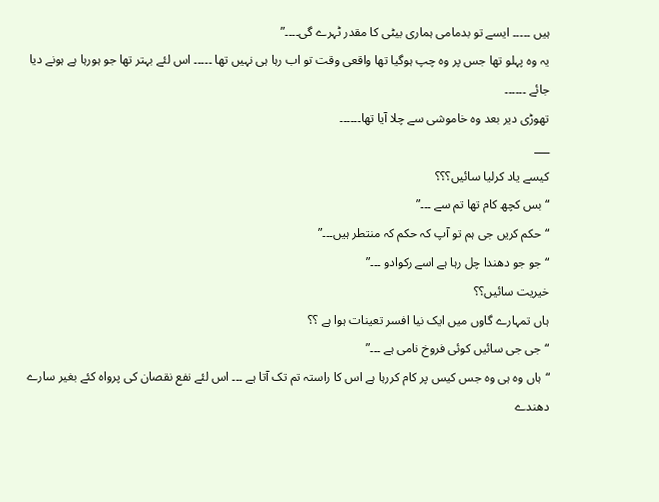ہیں ۔۔۔۔۔ ایسے تو بدمامی ہماری بیٹی کا مقدر ٹہرے گی۔۔۔۔”
یہ وہ پہلو تھا جس پر وہ چپ ہوگیا تھا واقعی وقت تو اب رہا ہی نہیں تھا ۔۔۔۔۔ اس لئے بہتر تھا جو ہورہا ہے ہونے دیا جائے ۔۔۔۔۔۔
تھوڑی دیر بعد وہ خاموشی سے چلا آیا تھا۔۔۔۔۔۔
___
کیسے یاد کرلیا سائیں؟؟؟
“بس کچھ کام تھا تم سے ۔۔۔”
“حکم کریں جی ہم تو آپ کہ حکم کہ منتطر ہیں۔۔۔”
“جو جو دھندا چل رہا ہے اسے رکوادو ۔۔۔”
خیریت سائیں؟؟
ہاں تمہارے گاوں میں ایک نیا افسر تعینات ہوا ہے ؟؟
“جی جی سائیں کوئی فروخ نامی ہے ۔۔۔”
“ہاں وہ ہی وہ جس کیس پر کام کررہا ہے اس کا راستہ تم تک آتا ہے ۔۔۔ اس لئے نفع نقصان کی پرواہ کئے بغیر سارے دھندے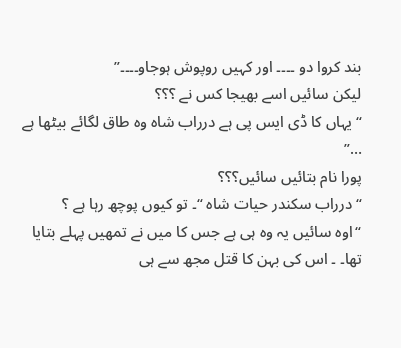بند کروا دو ۔۔۔۔ اور کہیں روپوش ہوجاو۔۔۔۔”
لیکن سائیں اسے بھیجا کس نے ؟؟؟
“یہاں کا ڈی ایس پی ہے درراب شاہ وہ طاق لگائے بیٹھا ہے …”
پورا نام بتائیں سائیں؟؟؟
“درراب سکندر حیات شاہ “۔ تو کیوں پوچھ رہا ہے ؟
“اوہ سائیں یہ وہ ہی ہے جس کا میں نے تمھیں پہلے بتایا تھا۔ ۔ اس کی بہن کا قتل مجھ سے ہی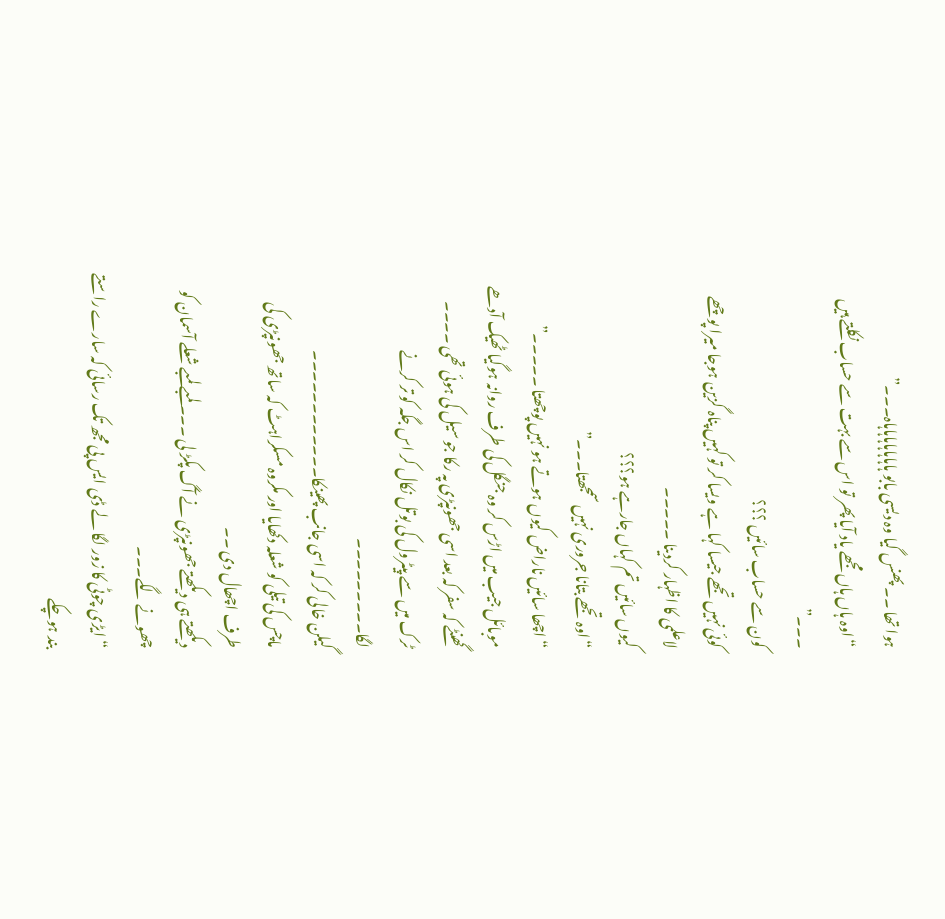ہوا تھا ۔۔ پھنس گیا وہ دیسی بابو ہاہاہاہاہاہاہاہ۔۔۔”
“اوہ ہاں ہاں مجھے یاد آیا پھر تو اس سے بہت سے حساب نکلتے ہیں ۔۔۔”
کون سے حساب سائیں ؟؟؟
کوئی نہیں تجھے جیسا کہا ہے ویسا کر تو کہیں پناہ گزین ہوجا میرا پوچھے لاعلمی کا اظہار کردینا ۔۔۔۔۔
کیوں سائیں تم کہاں جارہے ہو؟؟؟
“اوہ تجھے بتانا جروری نہیں سمجھتا۔۔۔”
“اچھا سائیں ناراض کیوں ہوتے ہو نہیں پوچھتا ۔۔۔۔۔”
موبائل جیب میں اڑس کر وہ جنگل کی طرف روانہ ہوگیا ٹھیک آدھے گھنٹے کہ سفر کہ بعد اسی جھونپڑی پہ رکا جو سیل کی ہوئی تھی ۔۔۔۔
ٹرک میں سے پیٹرول کی بوتل نکال کر اس جگہ کو تر کرنے لگا۔۔۔۔۔۔۔۔۔
گیلن خالی کر کہ اسی جانب پھینکا۔۔۔۔۔۔۔۔۔۔۔۔
ماچس کی تیلی کو شعلہ دکھایا اور مکروہ مسکراہٹ کہ ساتھ جھونپڑی کی طرف اچھال دی ۔۔
دیکھتے ہی دیکھتے جھونپڑی نے آگ پکڑ لی ۔۔۔ لمبے لمبے شعلے آسمان کو چھونے لگے۔۔۔
“ایڑی چوٹی کا زور لگا لے ڈی ایس پی مجھ تک رسائی کہ سارے راستے بند ہوچکے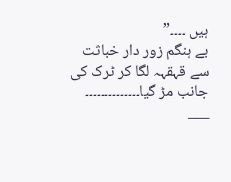ہیں ۔۔۔۔”
بے ہنگم زور دار خباثت سے قہقہہ لگا کر ٹرک کی جانب مڑ گیا۔۔۔۔۔۔۔۔۔۔۔۔۔۔
___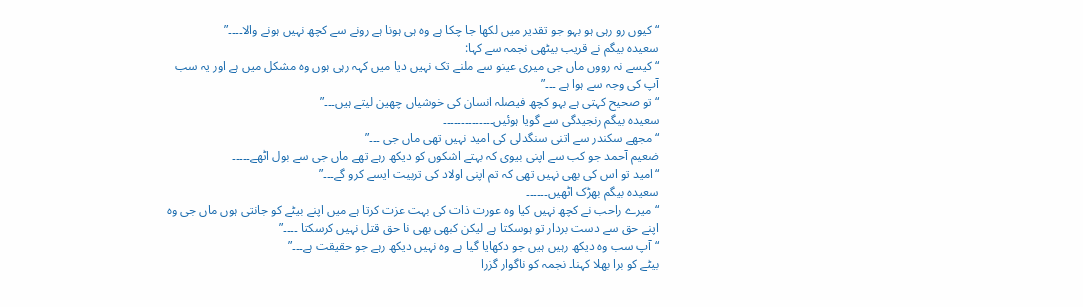“کیوں رو رہی ہو بہو جو تقدیر میں لکھا جا چکا ہے وہ ہی ہونا ہے رونے سے کچھ نہیں ہونے والا۔۔۔۔”
سعیدہ بیگم نے قریب بیٹھی نجمہ سے کہا:
“کیسے نہ رووں ماں جی میری عینو سے ملنے تک نہیں دیا میں کہہ رہی ہوں وہ مشکل میں ہے اور یہ سب آپ کی وجہ سے ہوا ہے ۔۔۔”
“تو صحیح کہتی ہے بہو کچھ فیصلہ انسان کی خوشیاں چھین لیتے ہیں۔۔۔”
سعیدہ بیگم رنجیدگی سے گویا ہوئیں۔۔۔۔۔۔۔۔۔۔۔۔۔۔
“مجھے سکندر سے اتنی سنگدلی کی امید نہیں تھی ماں جی ۔۔۔”
ضعیم آحمد جو کب سے اپنی بیوی کہ بہتے اشکوں کو دیکھ رہے تھے ماں جی سے بول اٹھے۔۔۔۔۔
“امید تو اس کی بھی نہیں تھی کہ تم اپنی اولاد کی تربیت ایسے کرو گے۔۔۔”
سعیدہ بیگم بھڑک اٹھیں۔۔۔۔۔۔
“میرے راحب نے کچھ نہیں کیا وہ عورت ذات کی بہت عزت کرتا ہے میں اپنے بیٹے کو جانتی ہوں ماں جی وہ اپنے حق سے دست بردار تو ہوسکتا ہے لیکن کبھی بھی نا حق قتل نہیں کرسکتا ۔۔۔۔”
“آپ سب وہ دیکھ رہیں ہیں جو دکھایا گیا ہے وہ نہیں دیکھ رہے جو حقیقت ہے۔۔۔”
بیٹے کو برا بھلا کہنا۔ نجمہ کو ناگوار گزرا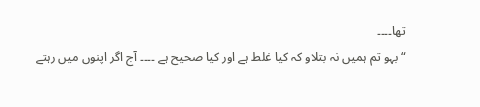تھا۔۔۔۔
“بہو تم ہمیں نہ بتلاو کہ کیا غلط ہے اور کیا صحیح ہے ۔۔۔۔ آج اگر اپنوں میں رہتے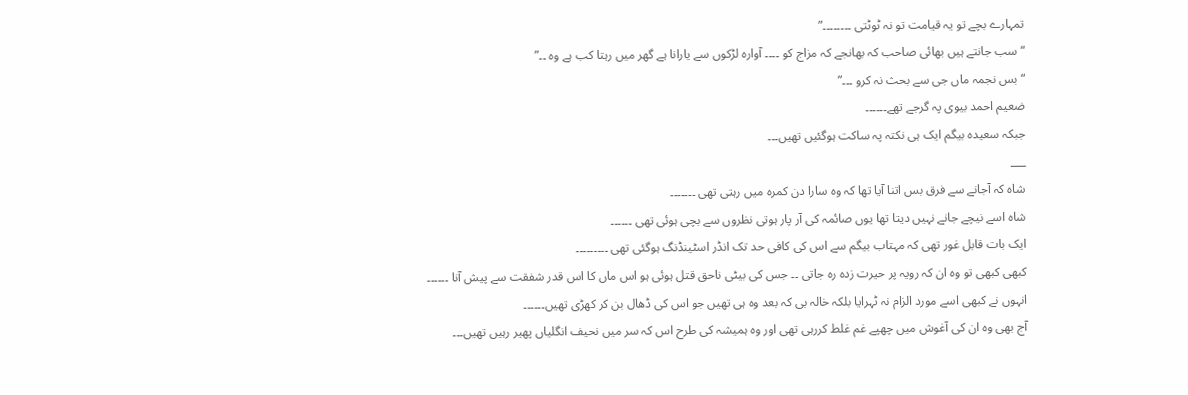تمہارے بچے تو یہ قیامت تو نہ ٹوٹتی ۔۔۔۔۔۔۔۔”
“سب جانتے ہیں بھائی صاحب کہ بھانجے کہ مزاج کو ۔۔۔۔ آوارہ لڑکوں سے یارانا ہے گھر میں رہتا کب ہے وہ ۔۔”
“بس نجمہ ماں جی سے بحث نہ کرو ۔۔۔”
ضعیم احمد بیوی پہ گرجے تھے۔۔۔۔۔۔
جبکہ سعیدہ بیگم ایک ہی نکتہ پہ ساکت ہوگئیں تھیں۔۔۔
___
شاہ کہ آجانے سے فرق بس اتنا آیا تھا کہ وہ سارا دن کمرہ میں رہتی تھی ۔۔۔۔۔۔۔
شاہ اسے نیچے جانے نہیں دیتا تھا یوں صائمہ کی آر پار ہوتی نظروں سے بچی ہوئی تھی ۔۔۔۔۔۔
ایک بات قابل غور تھی کہ مہتاب بیگم سے اس کی کافی حد تک انڈر اسٹینڈنگ ہوگئی تھی ۔۔۔۔۔۔۔۔۔
کبھی کبھی تو وہ ان کہ رویہ پر حیرت زدہ رہ جاتی ۔۔ جس کی بیٹی ناحق قتل ہوئی ہو اس ماں کا اس قدر شفقت سے پیش آنا ۔۔۔۔۔۔
انہوں نے کبھی اسے مورد الزام نہ ٹہرایا بلکہ خالہ بی کہ بعد وہ ہی تھیں جو اس کی ڈھال بن کر کھڑی تھیں۔۔۔۔۔۔
آج بھی وہ ان کی آغوش میں چھپے غم غلط کررہی تھی اور وہ ہمیشہ کی طرح اس کہ سر میں نحیف انگلیاں پھیر رہیں تھیں۔۔۔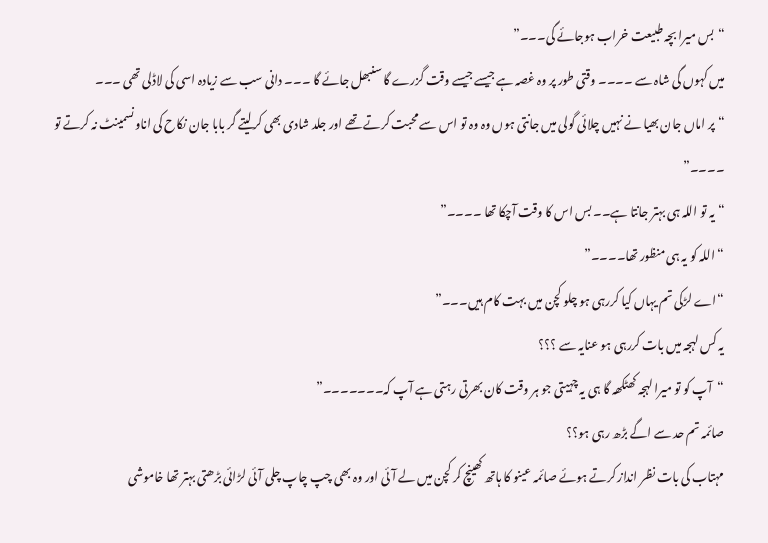“بس میرا بچہ طبیعت خراب ہوجائے گی۔۔۔”
میں کہوں گی شاہ سے ۔۔۔۔ وقتی طور پر وہ غصہ ہے جیسے جیسے وقت گزرے گا سنبھل جائے گا ۔۔۔ دانی سب سے زیادہ اسی کی لاڈلی تھی ۔۔۔
“پر اماں جان بھیا نے نہیں چلائی گولی میں جانتی ہوں وہ وہ تو اس سے محبت کرتے تھے اور جلد شادی بھی کرلیتے گر بابا جان نکاح کی اناونسمینٹ نہ کرتے تو ۔۔۔۔”
“یہ تو اللہ ہی بہتر جانتا ہے۔۔ بس اس کا وقت آچکا تھا ۔۔۔۔”
“اللہ کو یہ ہی منظور تھا۔۔۔۔”
“اے لڑکی تم یہاں کیا کررہی ہو چلو کچن میں بہت کام ہیں۔۔۔”
یہ کس لہجہ میں بات کررہی ہو عنایہ سے ؟؟؟
“آپ کو تو میرا لہجہ کھٹکھہ گا ہی یہ چہیتی جو ہر وقت کان بھرتی رہتی ہے آپ کہ۔۔۔۔۔۔۔”
صائمہ تم حد سے اگے بڑھ رہی ہو؟؟
مہتاب کی بات نظر انداز کرتے ہوئے صائمہ عینو کا ہاتھ کھینچ کر کچن میں لے آئی اور وہ بھی چپ چاپ چلی آئی لڑائی بڑھتی بہتر تھا خاموشی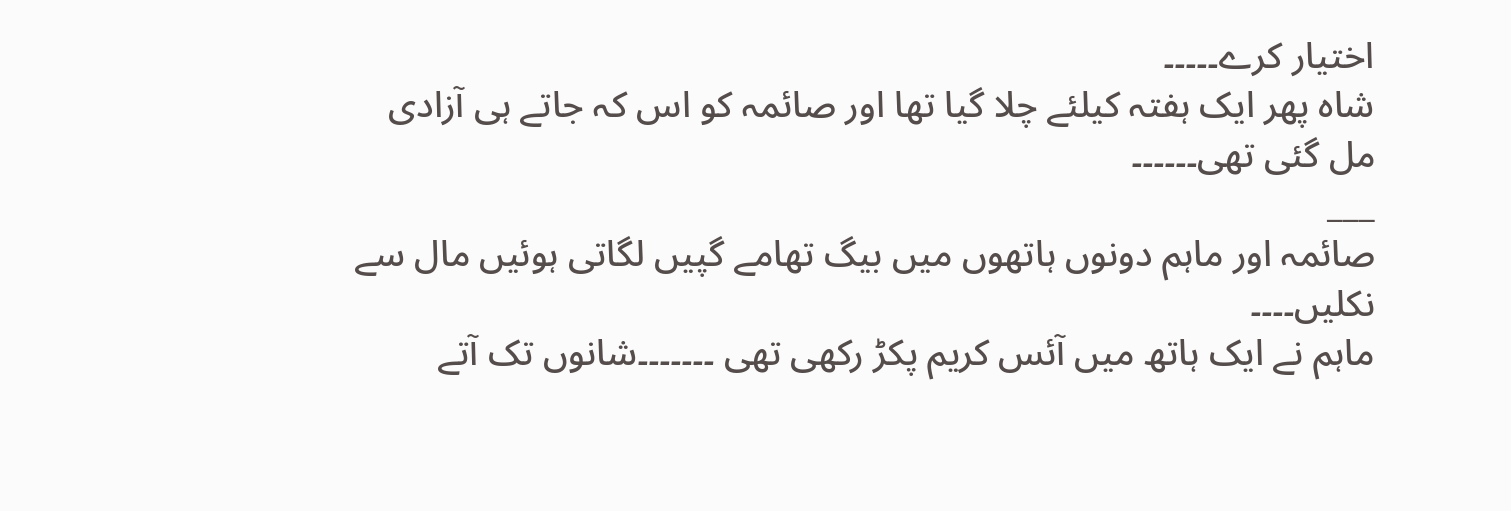اختیار کرے۔۔۔۔۔
شاہ پھر ایک ہفتہ کیلئے چلا گیا تھا اور صائمہ کو اس کہ جاتے ہی آزادی مل گئی تھی۔۔۔۔۔۔
___
صائمہ اور ماہم دونوں ہاتھوں میں بیگ تھامے گپیں لگاتی ہوئیں مال سے نکلیں۔۔۔۔
ماہم نے ایک ہاتھ میں آئس کریم پکڑ رکھی تھی ۔۔۔۔۔۔۔شانوں تک آتے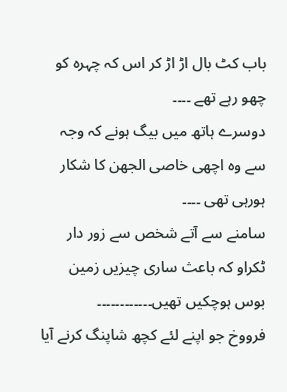باب کٹ بال اڑ اڑ کر اس کہ چہرہ کو چھو رہے تھے ۔۔۔۔
دوسرے ہاتھ میں بیگ ہونے کہ وجہ سے وہ اچھی خاصی الجھن کا شکار ہورہی تھی ۔۔۔۔
سامنے سے آتے شخص سے زور دار ٹکراو کہ باعث ساری چیزیں زمین بوس ہوچکیں تھیں۔۔۔۔۔۔۔۔۔۔۔۔
فرووخ جو اپنے لئے کچھ شاپنگ کرنے آیا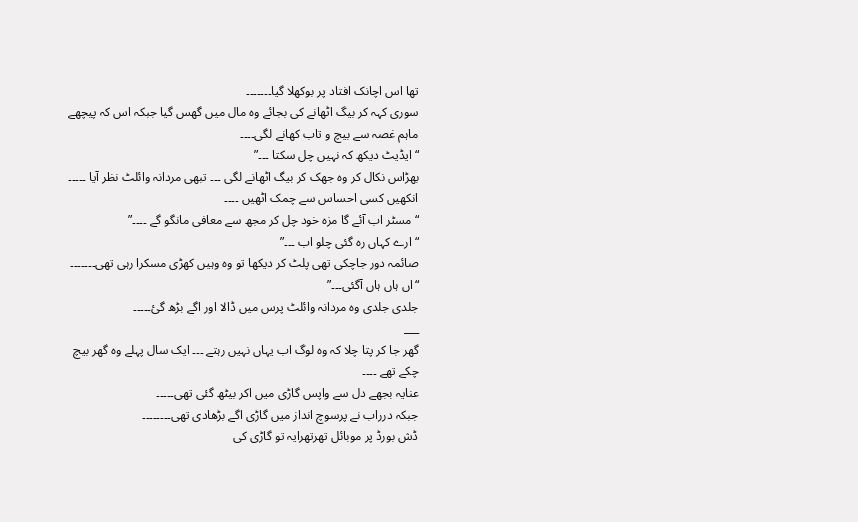تھا اس اچانک افتاد پر بوکھلا گیا۔۔۔۔۔۔۔
سوری کہہ کر بیگ اٹھانے کی بجائے وہ مال میں گھس گیا جبکہ اس کہ پیچھے ماہم غصہ سے بیچ و تاب کھانے لگی۔۔۔۔
“ایڈیٹ دیکھ کہ نہیں چل سکتا ۔۔۔”
بھڑاس نکال کر وہ جھک کر بیگ اٹھانے لگی ۔۔۔ تبھی مردانہ وائلٹ نظر آیا ۔۔۔۔۔
انکھیں کسی احساس سے چمک اٹھیں ۔۔۔۔
“مسٹر اب آئے گا مزہ خود چل کر مجھ سے معافی مانگو گے ۔۔۔۔”
“ارے کہاں رہ گئی چلو اب ۔۔۔”
صائمہ دور جاچکی تھی پلٹ کر دیکھا تو وہ وہیں کھڑی مسکرا رہی تھی۔۔۔۔۔۔۔
“اں ہاں ہاں آگئی۔۔۔”
جلدی جلدی وہ مردانہ وائلٹ پرس میں ڈالا اور اگے بڑھ گئ۔۔۔۔۔
___
گھر جا کر پتا چلا کہ وہ لوگ اب یہاں نہیں رہتے ۔۔۔ ایک سال پہلے وہ گھر بیچ چکے تھے ۔۔۔۔
عنایہ بجھے دل سے واپس گاڑی میں اکر بیٹھ گئی تھی۔۔۔۔۔
جبکہ درراب نے پرسوچ انداز میں گاڑی اگے بڑھادی تھی۔۔۔۔۔۔۔۔
ڈش بورڈ پر موبائل تھرتھرایہ تو گاڑی کی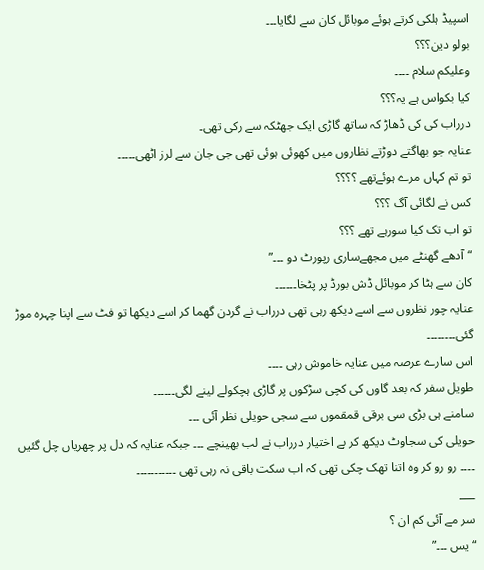اسپیڈ ہلکی کرتے ہوئے موبائل کان سے لگایا۔۔۔
بولو دین؟؟؟
وعلیکم سلام ۔۔۔۔
کیا بکواس ہے یہ؟؟؟
درراب کی کی ڈھاڑ کہ ساتھ گاڑی ایک جھٹکہ سے رکی تھی۔
عنایہ جو بھاگتے دوڑتے نظاروں میں کھوئی ہوئی تھی جی جان سے لرز اٹھی۔۔۔۔۔
تو تم کہاں مرے ہوئےتھے ؟؟؟؟
کس نے لگائی آگ ؟؟؟
تو اب تک کیا سورہے تھے ؟؟؟
“آدھے گھنٹے میں مجھےساری رپورٹ دو ۔۔۔”
کان سے ہٹا کر موبائل ڈش بورڈ پر پٹخا۔۔۔۔۔۔
عنایہ چور نظروں سے اسے دیکھ رہی تھی درراب نے گردن گھما کر اسے دیکھا تو فٹ سے اپنا چہرہ موڑ گئی۔۔۔۔۔۔۔۔
اس سارے عرصہ میں عنایہ خاموش رہی ۔۔۔۔
طویل سفر کہ بعد گاوں کی کچی سڑکوں پر گاڑی ہچکولے لینے لگی۔۔۔۔۔۔
سامنے ہی بڑی سی برقی قمقموں سے سجی حویلی نظر آئی ۔۔۔
حویلی کی سجاوٹ دیکھ کر بے اختیار درراب نے لب بھینچے ۔۔۔ جبکہ عنایہ کہ دل پر چھریاں چل گئیں ۔۔۔۔ رو رو کر وہ اتنا تھک چکی تھی کہ اب سکت باقی نہ رہی تھی ۔۔۔۔۔۔۔۔۔۔۔
___
سر مے آئی کم ان ؟
“یس ۔۔۔”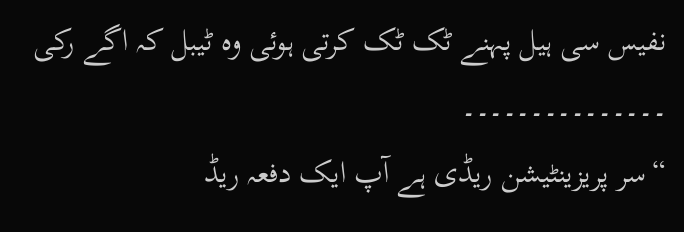نفیس سی ہیل پہنے ٹک ٹک کرتی ہوئی وہ ٹیبل کہ اگے رکی ۔۔۔۔۔۔۔۔۔۔۔۔۔۔۔
“سر پریزینٹیشن ریڈی ہے آپ ایک دفعہ ریڈ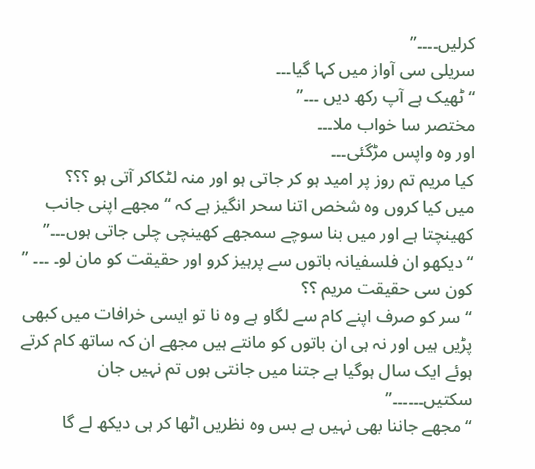کرلیں۔۔۔۔”
سریلی سی آواز میں کہا گیا۔۔۔
“ٹھیک ہے آپ رکھ دیں ۔۔۔”
مختصر سا خواب ملا۔۔۔
اور وہ واپس مڑگئی۔۔۔
کیا مریم تم روز پر امید ہو کر جاتی ہو اور منہ لٹکاکر آتی ہو ؟؟؟
میں کیا کروں وہ شخص اتنا سحر انگیز ہے کہ “مجھے اپنی جانب کھینچتا ہے اور میں بنا سوچے سمجھے کھینچی چلی جاتی ہوں۔۔۔”
“دیکھو ان فلسفیانہ باتوں سے پرہیز کرو اور حقیقت کو مان لو۔ ۔۔۔ ”
کون سی حقیقت مریم ؟؟
“سر کو صرف اپنے کام سے لگاو ہے وہ نا تو ایسی خرافات میں کبھی پڑیں ہیں اور نہ ہی ان باتوں کو مانتے ہیں مجھے ان کہ ساتھ کام کرتے ہوئے ایک سال ہوگیا ہے جتنا میں جانتی ہوں تم نہیں جان سکتیں۔۔۔۔۔۔”
“مجھے جاننا بھی نہیں ہے بس وہ نظریں اٹھا کر ہی دیکھ لے گا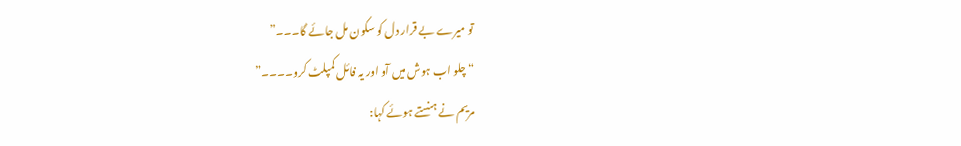تو میرے بے قرار دل کو سکون مل جائے گا۔۔۔”
“چلو اب ہوش میں آو اور یہ فائل کمپلٹ کرو۔۔۔۔”
مریم نے ہنستے ہوئے کہا: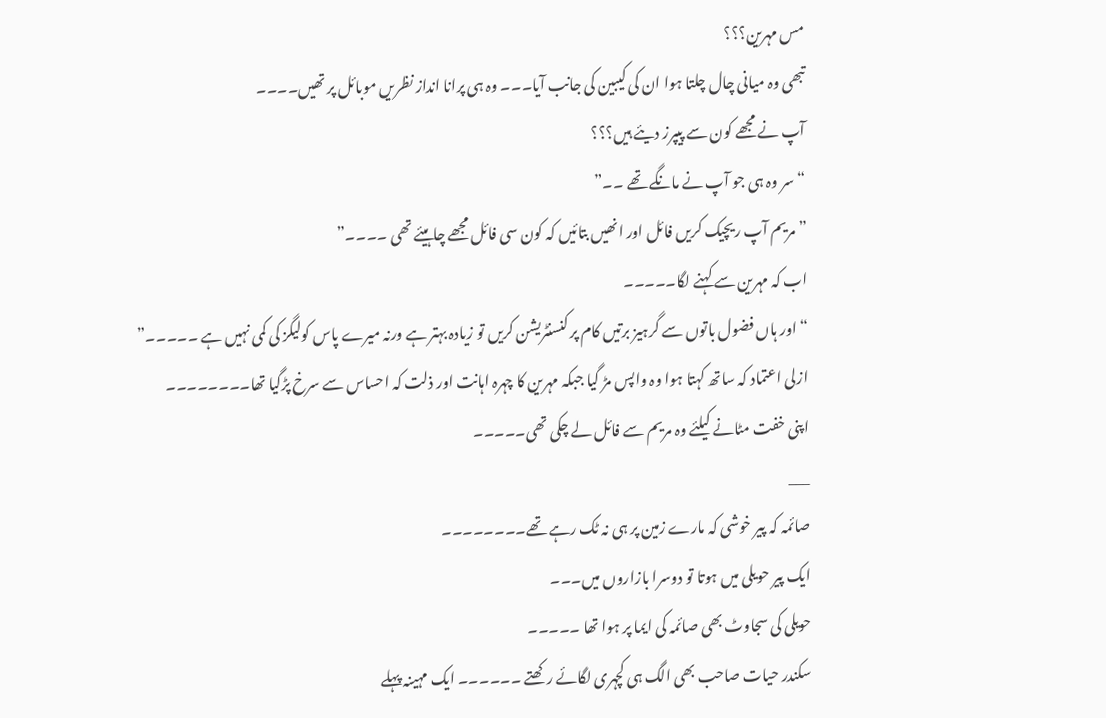مس مہرین؟؟؟
تبھی وہ میانی چال چلتا ہوا ان کی کیبین کی جانب آیا۔۔۔ وہ ہی پرانا انداز نظریں موبائل پر تھیں۔۔۔۔
آپ نے مجھے کون سے پیپرز دیئے ہیں؟؟؟
“سر وہ ہی جو آپ نے مانگے تھے ۔۔”
” مریم آپ ریچیک کریں فائل اور انھیں بتائیں کہ کون سی فائل مجھے چاہیئے تھی ۔۔۔۔”
اب کہ مہرین سے کہنے لگا۔۔۔۔۔
“اور ہاں فضول باتوں سے گرہیز برتیں کام پر کنسنٹریشن کریں تو زیادہ بہتر ہے ورنہ میرے پاس کولیگز کی کمی نہیں ہے ۔۔۔۔۔”
ازلی اعتماد کہ ساتھ کہتا ہوا وہ واپس مڑ گیا جبکہ مہرین کا چہرہ اہانت اور ذلت کہ احساس سے سرخ پڑگیا تھا۔۔۔۔۔۔۔۔
اپنی خفت مٹانے کیلئے وہ مریم سے فائل لے چکی تھی۔۔۔۔۔
___
صائمہ کہ پیر خوشی کہ مارے زمین پر ہی نہ ٹک رہے تھے۔۔۔۔۔۔۔۔
ایک پیر حویلی میں ہوتا تو دوسرا بازاروں میں۔۔۔
حویلی کی سجاوٹ بھی صائمہ کی ایما پر ہوا تھا ۔۔۔۔۔
سکندر حیات صاحب بھی الگ ہی کچہری لگائے رکھتے ۔۔۔۔۔۔ ایک مہینہ پہلے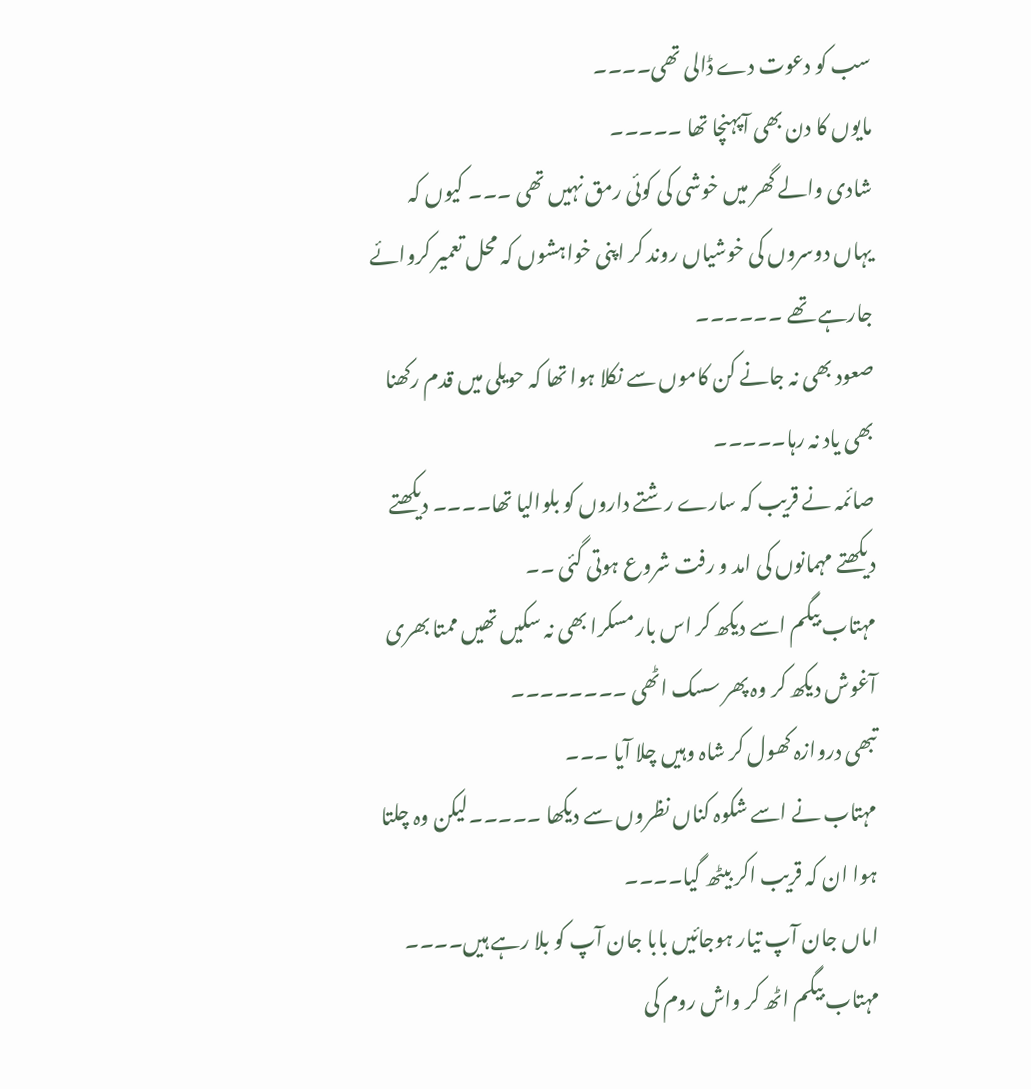سب کو دعوت دے ڈالی تھی۔۔۔۔
مایوں کا دن بھی آپہنچا تھا ۔۔۔۔۔
شادی والے گھر میں خوشی کی کوئی رمق نہیں تھی ۔۔۔ کیوں کہ یہاں دوسروں کی خوشیاں روند کر اپنی خواہشوں کہ محل تعمیر کروائے جارہے تھے ۔۔۔۔۔۔
صعود بھی نہ جانے کن کاموں سے نکلا ہوا تھا کہ حویلی میں قدم رکھنا بھی یاد نہ رہا۔۔۔۔۔
صائمہ نے قریب کہ سارے رشتے داروں کو بلوالیا تھا۔۔۔۔ دیکھتے دیکھتے مہمانوں کی امد و رفت شروع ہوتی گئی ۔۔
مہتاب بیگم اسے دیکھ کر اس بار مسکرا بھی نہ سکیں تھیں ممتا بھری آغوش دیکھ کر وہ پھر سسک اٹھی ۔۔۔۔۔۔۔۔
تبھی دروازہ کھول کر شاہ وہیں چلا آیا ۔۔۔
مہتاب نے اسے شکوہ کناں نظروں سے دیکھا ۔۔۔۔۔لیکن وہ چلتا ہوا ان کہ قریب اکر بیٹھ گیا۔۔۔۔
اماں جان آپ تیار ہوجائیں بابا جان آپ کو بلا رہے ہیں۔۔۔۔
مہتاب بیگم اٹھ کر واش روم کی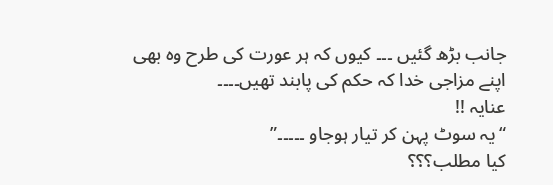جانب بڑھ گئیں ۔۔۔ کیوں کہ ہر عورت کی طرح وہ بھی اپنے مزاجی خدا کہ حکم کی پابند تھیں۔۔۔۔
عنایہ !!
“یہ سوٹ پہن کر تیار ہوجاو ۔۔۔۔۔”
کیا مطلب؟؟؟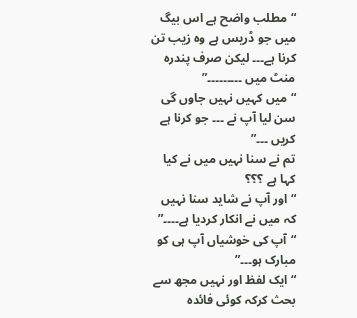“مطلب واضح ہے اس بیگ میں جو ڈریس ہے وہ زیب تن کرنا ہے۔۔۔ لیکن صرف پندرہ منٹ میں ۔۔۔۔۔۔۔۔۔”
“میں کہیں نہیں جاوں گی سن لیا آپ نے ۔۔۔ جو کرنا ہے کریں ۔۔۔”
تم نے سنا نہیں میں نے کیا کہا ہے ؟؟؟
“اور آپ نے شاید سنا نہیں کہ میں نے انکار کردیا ہے۔۔۔۔”
“آپ کی خوشیاں آپ ہی کو مبارک ہو۔۔۔”
“ایک لفظ اور نہیں مجھ سے بحث کرکہ کوئی فائدہ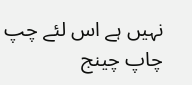نہیں ہے اس لئے چپ چاپ چینج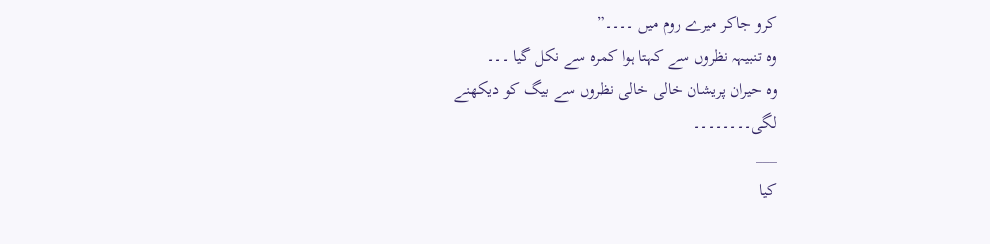کرو جاکر میرے روم میں ۔۔۔۔”
وہ تنبیہہ نظروں سے کہتا ہوا کمرہ سے نکل گیا ۔۔۔
وہ حیران پریشان خالی خالی نظروں سے بیگ کو دیکھنے لگی۔۔۔۔۔۔۔۔
___
کیا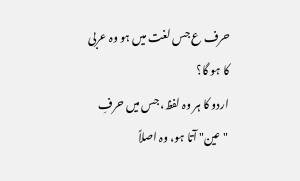حرف ع جس لغت میں ہو وہ عربی کا ہو گا؟
اردو کا ہر وہ لفظ، جس میں حرفِ "عین" آتا ہو، وہ اصلاً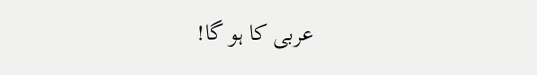عربی کا ہو گا!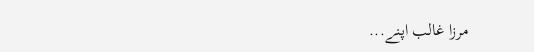مرزا غالب اپنے...